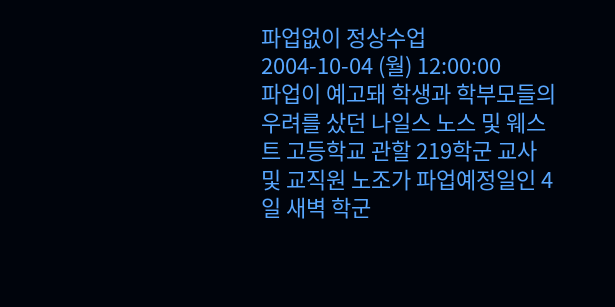파업없이 정상수업
2004-10-04 (월) 12:00:00
파업이 예고돼 학생과 학부모들의 우려를 샀던 나일스 노스 및 웨스트 고등학교 관할 219학군 교사 및 교직원 노조가 파업예정일인 4일 새벽 학군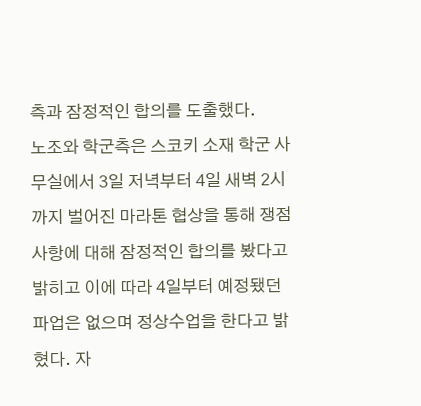측과 잠정적인 합의를 도출했다.
노조와 학군측은 스코키 소재 학군 사무실에서 3일 저녁부터 4일 새벽 2시까지 벌어진 마라톤 협상을 통해 쟁점 사항에 대해 잠정적인 합의를 봤다고 밝히고 이에 따라 4일부터 예정됐던 파업은 없으며 정상수업을 한다고 밝혔다. 자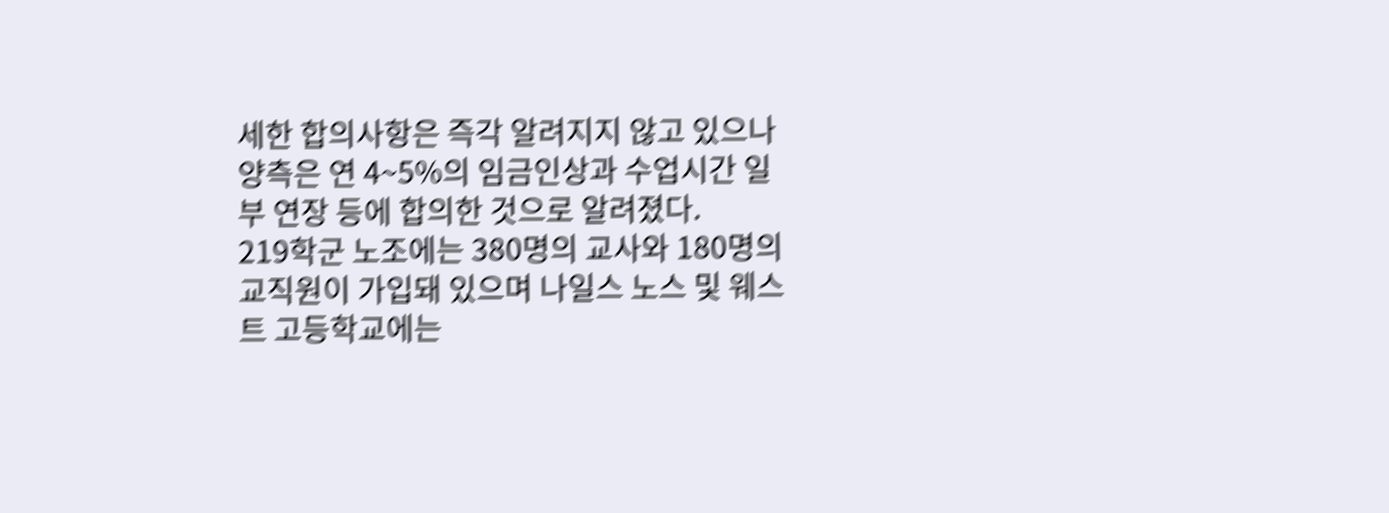세한 합의사항은 즉각 알려지지 않고 있으나 양측은 연 4~5%의 임금인상과 수업시간 일부 연장 등에 합의한 것으로 알려졌다.
219학군 노조에는 380명의 교사와 180명의 교직원이 가입돼 있으며 나일스 노스 및 웨스트 고등학교에는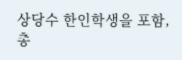상당수 한인학생을 포함, 총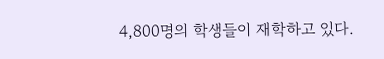4,800명의 학생들이 재학하고 있다.